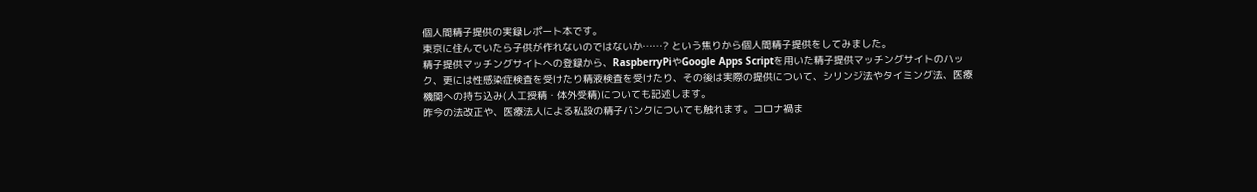個人間精子提供の実録レポート本です。
東京に住んでいたら子供が作れないのではないか……? という焦りから個人間精子提供をしてみました。
精子提供マッチングサイトへの登録から、RaspberryPiやGoogle Apps Scriptを用いた精子提供マッチングサイトのハック、更には性感染症検査を受けたり精液検査を受けたり、その後は実際の提供について、シリンジ法やタイミング法、医療機関への持ち込み(人工授精・体外受精)についても記述します。
昨今の法改正や、医療法人による私設の精子バンクについても触れます。コロナ禍ま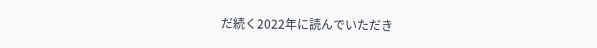だ続く2022年に読んでいただき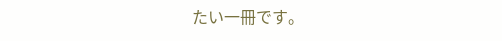たい一冊です。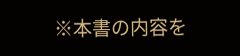※本書の内容を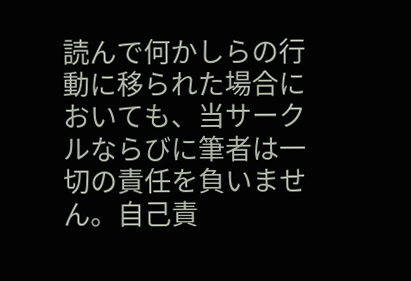読んで何かしらの行動に移られた場合においても、当サークルならびに筆者は一切の責任を負いません。自己責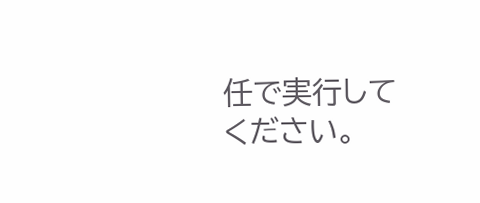任で実行してください。